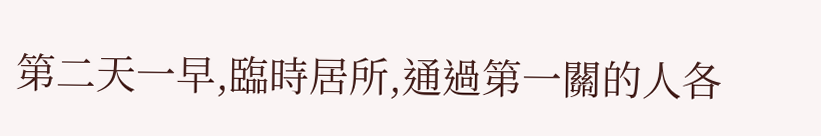第二天一早,臨時居所,通過第一關的人各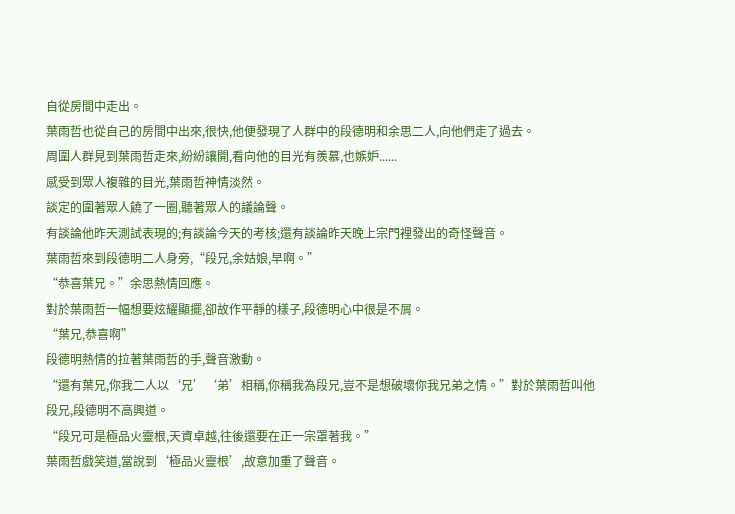自從房間中走出。
葉雨哲也從自己的房間中出來,很快,他便發現了人群中的段德明和余思二人,向他們走了過去。
周圍人群見到葉雨哲走來,紛紛讓開,看向他的目光有羨慕,也嫉妒......
感受到眾人複雜的目光,葉雨哲神情淡然。
談定的圍著眾人饒了一圈,聽著眾人的議論聲。
有談論他昨天測試表現的;有談論今天的考核;還有談論昨天晚上宗門裡發出的奇怪聲音。
葉雨哲來到段德明二人身旁,“段兄,余姑娘,早啊。”
“恭喜葉兄。”余思熱情回應。
對於葉雨哲一幅想要炫耀顯擺,卻故作平靜的樣子,段德明心中很是不屑。
“葉兄,恭喜啊”
段德明熱情的拉著葉雨哲的手,聲音激動。
“還有葉兄,你我二人以‘兄’‘弟’相稱,你稱我為段兄,豈不是想破壞你我兄弟之情。”對於葉雨哲叫他段兄,段德明不高興道。
“段兄可是極品火靈根,天資卓越,往後還要在正一宗罩著我。”
葉雨哲戲笑道,當說到‘極品火靈根’,故意加重了聲音。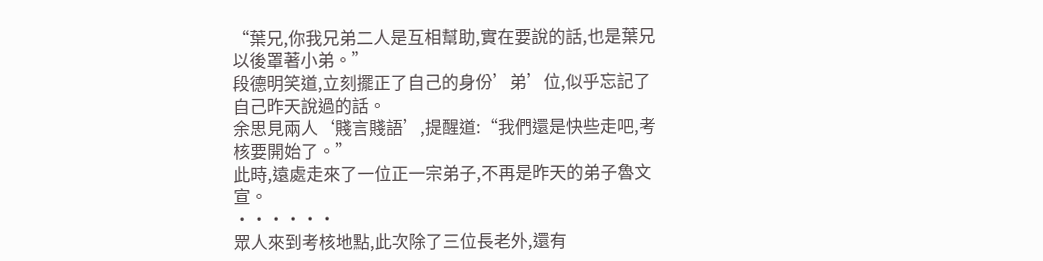“葉兄,你我兄弟二人是互相幫助,實在要說的話,也是葉兄以後罩著小弟。”
段德明笑道,立刻擺正了自己的身份’弟’位,似乎忘記了自己昨天說過的話。
余思見兩人‘賤言賤語’,提醒道:“我們還是快些走吧,考核要開始了。”
此時,遠處走來了一位正一宗弟子,不再是昨天的弟子魯文宣。
······
眾人來到考核地點,此次除了三位長老外,還有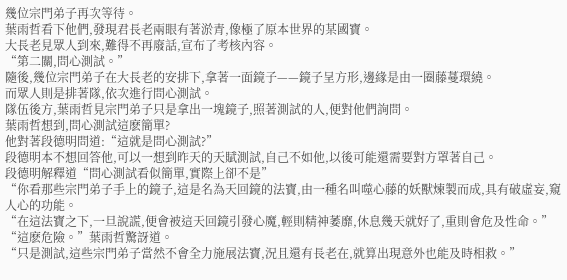幾位宗門弟子再次等待。
葉雨哲看下他們,發現君長老兩眼有著淤青,像極了原本世界的某國寶。
大長老見眾人到來,難得不再廢話,宣布了考核內容。
“第二關,問心測試。”
隨後,幾位宗門弟子在大長老的安排下,拿著一面鏡子——鏡子呈方形,邊緣是由一圈藤蔓環繞。
而眾人則是排著隊,依次進行問心測試。
隊伍後方,葉雨哲見宗門弟子只是拿出一塊鏡子,照著測試的人,便對他們詢問。
葉雨哲想到,問心測試這麽簡單?
他對著段德明問道:“這就是問心測試?”
段德明本不想回答他,可以一想到昨天的天賦測試,自己不如他,以後可能還需要對方罩著自己。
段德明解釋道“問心測試看似簡單,實際上卻不是”
“你看那些宗門弟子手上的鏡子,這是名為天回鏡的法寶,由一種名叫噬心藤的妖獸煉製而成,具有破虛妄,窺人心的功能。
“在這法寶之下,一旦說謊,便會被這天回鏡引發心魔,輕則精神萎靡,休息幾天就好了,重則會危及性命。”
“這麽危險。”葉雨哲驚訝道。
“只是測試,這些宗門弟子當然不會全力施展法寶,況且還有長老在,就算出現意外也能及時相救。”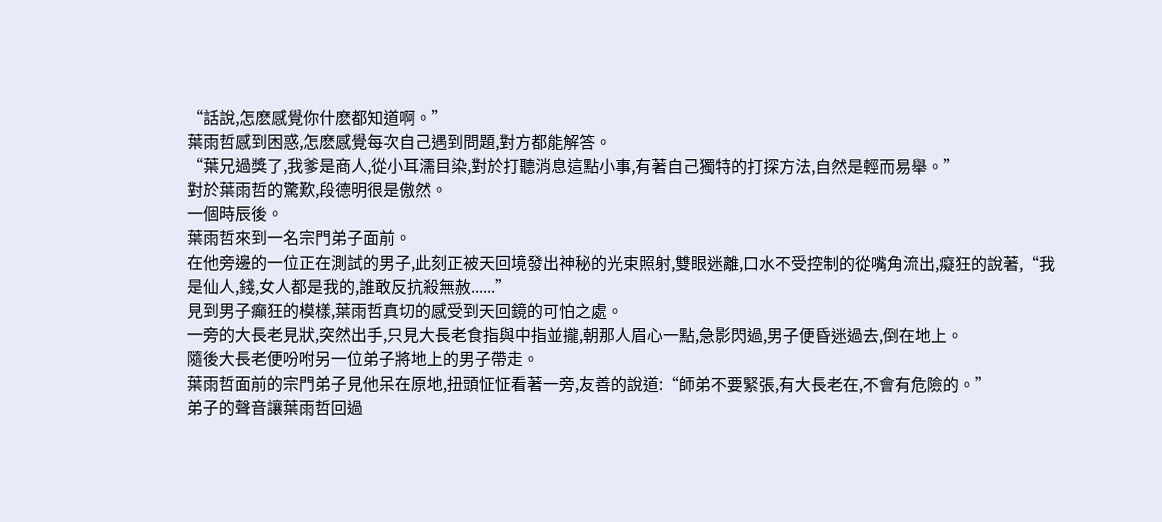“話說,怎麽感覺你什麽都知道啊。”
葉雨哲感到困惑,怎麽感覺每次自己遇到問題,對方都能解答。
“葉兄過獎了,我爹是商人,從小耳濡目染,對於打聽消息這點小事,有著自己獨特的打探方法,自然是輕而易舉。”
對於葉雨哲的驚歎,段德明很是傲然。
一個時辰後。
葉雨哲來到一名宗門弟子面前。
在他旁邊的一位正在測試的男子,此刻正被天回境發出神秘的光束照射,雙眼迷離,口水不受控制的從嘴角流出,癡狂的說著,“我是仙人,錢,女人都是我的,誰敢反抗殺無赦......”
見到男子癲狂的模樣,葉雨哲真切的感受到天回鏡的可怕之處。
一旁的大長老見狀,突然出手,只見大長老食指與中指並攏,朝那人眉心一點,急影閃過,男子便昏迷過去,倒在地上。
隨後大長老便吩咐另一位弟子將地上的男子帶走。
葉雨哲面前的宗門弟子見他呆在原地,扭頭怔怔看著一旁,友善的說道:“師弟不要緊張,有大長老在,不會有危險的。”
弟子的聲音讓葉雨哲回過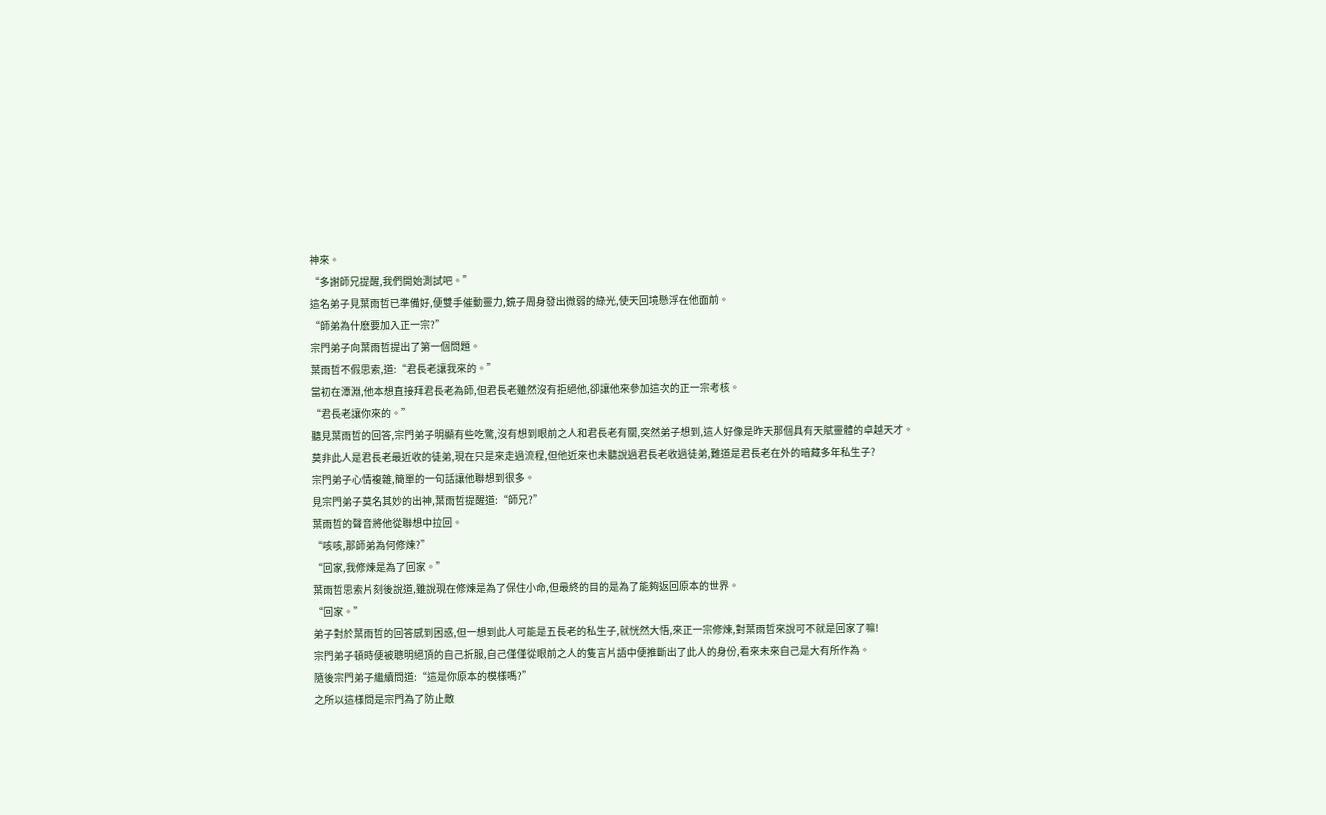神來。
“多謝師兄提醒,我們開始測試吧。”
這名弟子見葉雨哲已準備好,便雙手催動靈力,鏡子周身發出微弱的綠光,使天回境懸浮在他面前。
“師弟為什麽要加入正一宗?”
宗門弟子向葉雨哲提出了第一個問題。
葉雨哲不假思索,道:“君長老讓我來的。”
當初在潭淵,他本想直接拜君長老為師,但君長老雖然沒有拒絕他,卻讓他來參加這次的正一宗考核。
“君長老讓你來的。”
聽見葉雨哲的回答,宗門弟子明顯有些吃驚,沒有想到眼前之人和君長老有關,突然弟子想到,這人好像是昨天那個具有天賦靈體的卓越天才。
莫非此人是君長老最近收的徒弟,現在只是來走過流程,但他近來也未聽說過君長老收過徒弟,難道是君長老在外的暗藏多年私生子?
宗門弟子心情複雜,簡單的一句話讓他聯想到很多。
見宗門弟子莫名其妙的出神,葉雨哲提醒道:“師兄?”
葉雨哲的聲音將他從聯想中拉回。
“咳咳,那師弟為何修煉?”
“回家,我修煉是為了回家。”
葉雨哲思索片刻後說道,雖說現在修煉是為了保住小命,但最終的目的是為了能夠返回原本的世界。
“回家。”
弟子對於葉雨哲的回答感到困惑,但一想到此人可能是五長老的私生子,就恍然大悟,來正一宗修煉,對葉雨哲來說可不就是回家了嘛!
宗門弟子頓時便被聰明絕頂的自己折服,自己僅僅從眼前之人的隻言片語中便推斷出了此人的身份,看來未來自己是大有所作為。
隨後宗門弟子繼續問道:“這是你原本的模樣嗎?”
之所以這樣問是宗門為了防止敵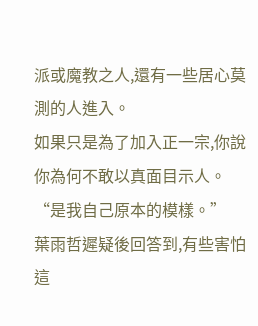派或魔教之人,還有一些居心莫測的人進入。
如果只是為了加入正一宗,你說你為何不敢以真面目示人。
“是我自己原本的模樣。”
葉雨哲遲疑後回答到,有些害怕這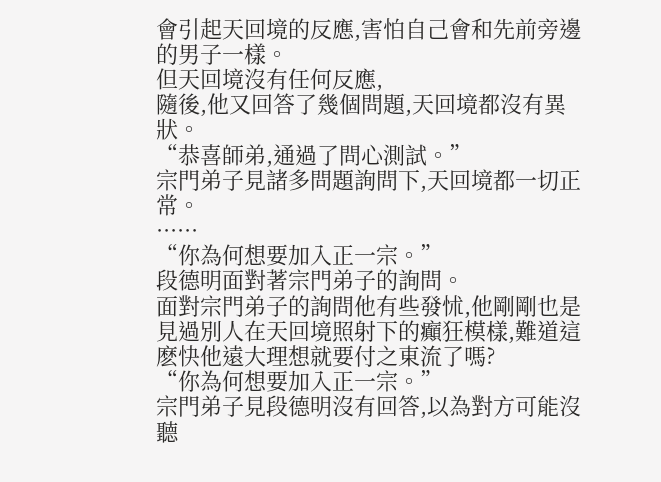會引起天回境的反應,害怕自己會和先前旁邊的男子一樣。
但天回境沒有任何反應,
隨後,他又回答了幾個問題,天回境都沒有異狀。
“恭喜師弟,通過了問心測試。”
宗門弟子見諸多問題詢問下,天回境都一切正常。
······
“你為何想要加入正一宗。”
段德明面對著宗門弟子的詢問。
面對宗門弟子的詢問他有些發怵,他剛剛也是見過別人在天回境照射下的癲狂模樣,難道這麽快他遠大理想就要付之東流了嗎?
“你為何想要加入正一宗。”
宗門弟子見段德明沒有回答,以為對方可能沒聽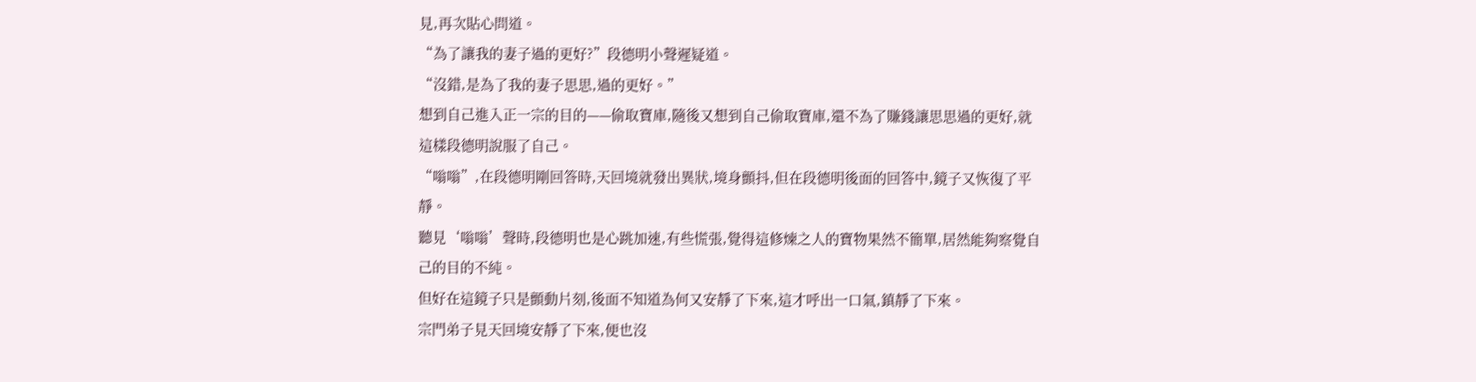見,再次貼心問道。
“為了讓我的妻子過的更好?”段德明小聲遲疑道。
“沒錯,是為了我的妻子思思,過的更好。”
想到自己進入正一宗的目的——偷取寶庫,隨後又想到自己偷取寶庫,還不為了賺錢讓思思過的更好,就這樣段德明說服了自己。
“嗡嗡”,在段德明剛回答時,天回境就發出異狀,境身顫抖,但在段德明後面的回答中,鏡子又恢復了平靜。
聽見‘嗡嗡’聲時,段德明也是心跳加速,有些慌張,覺得這修煉之人的寶物果然不簡單,居然能夠察覺自己的目的不純。
但好在這鏡子只是顫動片刻,後面不知道為何又安靜了下來,這才呼出一口氣,鎮靜了下來。
宗門弟子見天回境安靜了下來,便也沒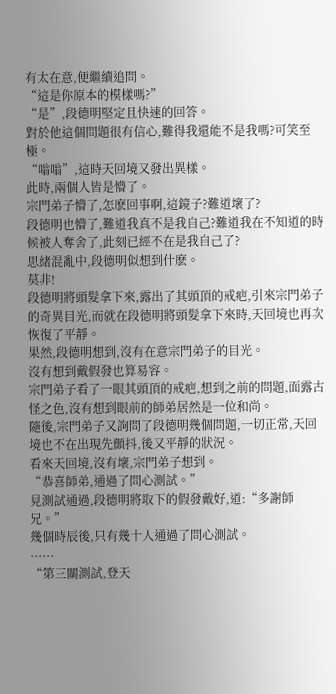有太在意,便繼續追問。
“這是你原本的模樣嗎?”
“是”,段德明堅定且快速的回答。
對於他這個問題很有信心,難得我還能不是我嗎?可笑至極。
“嗡嗡”,這時天回境又發出異樣。
此時,兩個人皆是懵了。
宗門弟子懵了,怎麽回事啊,這鏡子?難道壞了?
段德明也懵了,難道我真不是我自己?難道我在不知道的時候被人奪舍了,此刻已經不在是我自己了?
思緒混亂中,段德明似想到什麽。
莫非!
段德明將頭髮拿下來,露出了其頭頂的戒疤,引來宗門弟子的奇異目光,而就在段德明將頭髮拿下來時,天回境也再次恢復了平靜。
果然,段德明想到,沒有在意宗門弟子的目光。
沒有想到戴假發也算易容。
宗門弟子看了一眼其頭頂的戒疤,想到之前的問題,面露古怪之色,沒有想到眼前的師弟居然是一位和尚。
隨後,宗門弟子又詢問了段德明幾個問題,一切正常,天回境也不在出現先顫抖,後又平靜的狀況。
看來天回境,沒有壞,宗門弟子想到。
“恭喜師弟,通過了問心測試。”
見測試通過,段德明將取下的假發戴好,道:“多謝師兄。”
幾個時辰後,只有幾十人通過了問心測試。
······
“第三關測試,登天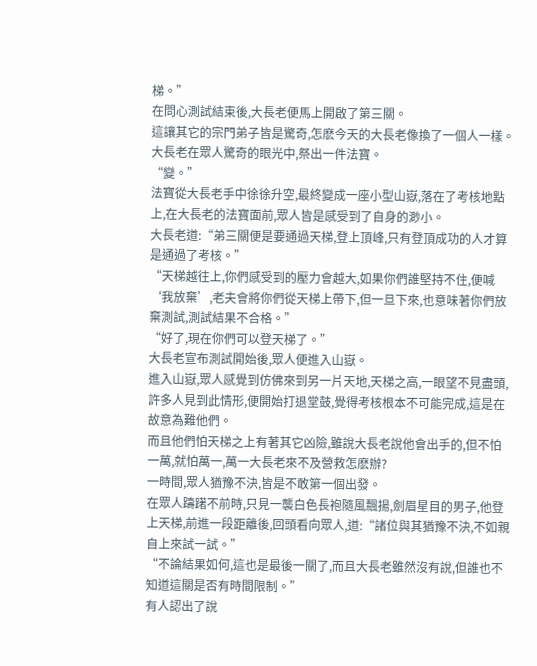梯。”
在問心測試結束後,大長老便馬上開啟了第三關。
這讓其它的宗門弟子皆是驚奇,怎麽今天的大長老像換了一個人一樣。
大長老在眾人驚奇的眼光中,祭出一件法寶。
“變。”
法寶從大長老手中徐徐升空,最終變成一座小型山嶽,落在了考核地點上,在大長老的法寶面前,眾人皆是感受到了自身的渺小。
大長老道:“弟三關便是要通過天梯,登上頂峰,只有登頂成功的人才算是通過了考核。”
“天梯越往上,你們感受到的壓力會越大,如果你們誰堅持不住,便喊‘我放棄’,老夫會將你們從天梯上帶下,但一旦下來,也意味著你們放棄測試,測試結果不合格。”
“好了,現在你們可以登天梯了。”
大長老宣布測試開始後,眾人便進入山嶽。
進入山嶽,眾人感覺到仿佛來到另一片天地,天梯之高,一眼望不見盡頭,許多人見到此情形,便開始打退堂鼓,覺得考核根本不可能完成,這是在故意為難他們。
而且他們怕天梯之上有著其它凶險,雖說大長老說他會出手的,但不怕一萬,就怕萬一,萬一大長老來不及營救怎麽辦?
一時間,眾人猶豫不決,皆是不敢第一個出發。
在眾人躊躇不前時,只見一襲白色長袍隨風飄揚,劍眉星目的男子,他登上天梯,前進一段距離後,回頭看向眾人,道:“諸位與其猶豫不決,不如親自上來試一試。”
“不論結果如何,這也是最後一關了,而且大長老雖然沒有說,但誰也不知道這關是否有時間限制。”
有人認出了說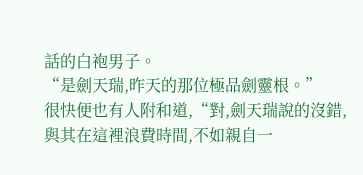話的白袍男子。
“是劍天瑞,昨天的那位極品劍靈根。”
很快便也有人附和道,“對,劍天瑞說的沒錯,與其在這裡浪費時間,不如親自一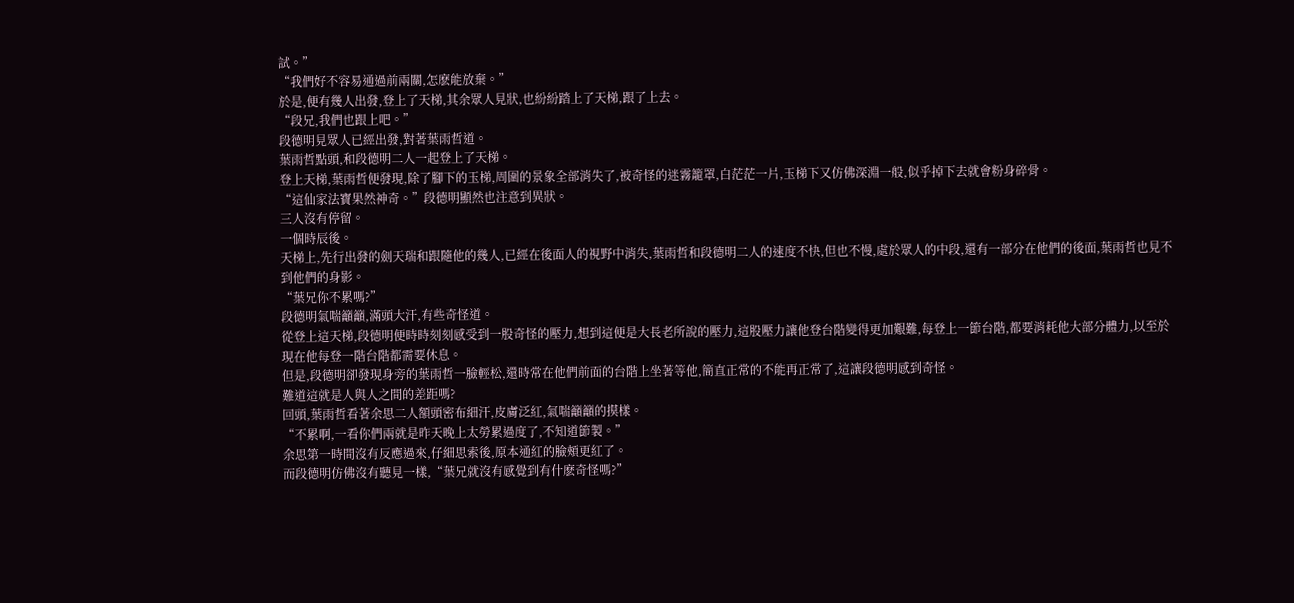試。”
“我們好不容易通過前兩關,怎麽能放棄。”
於是,便有幾人出發,登上了天梯,其余眾人見狀,也紛紛踏上了天梯,跟了上去。
“段兄,我們也跟上吧。”
段德明見眾人已經出發,對著葉雨哲道。
葉雨哲點頭,和段德明二人一起登上了天梯。
登上天梯,葉雨哲便發現,除了腳下的玉梯,周圍的景象全部消失了,被奇怪的迷霧籠罩,白茫茫一片,玉梯下又仿佛深淵一般,似乎掉下去就會粉身碎骨。
“這仙家法寶果然神奇。”段德明顯然也注意到異狀。
三人沒有停留。
一個時辰後。
天梯上,先行出發的劍天瑞和跟隨他的幾人,已經在後面人的視野中消失,葉雨哲和段德明二人的速度不快,但也不慢,處於眾人的中段,還有一部分在他們的後面,葉雨哲也見不到他們的身影。
“葉兄你不累嗎?”
段德明氣喘籲籲,滿頭大汗,有些奇怪道。
從登上這天梯,段德明便時時刻刻感受到一股奇怪的壓力,想到這便是大長老所說的壓力,這股壓力讓他登台階變得更加艱難,每登上一節台階,都要消耗他大部分體力,以至於現在他每登一階台階都需要休息。
但是,段德明卻發現身旁的葉雨哲一臉輕松,還時常在他們前面的台階上坐著等他,簡直正常的不能再正常了,這讓段德明感到奇怪。
難道這就是人與人之間的差距嗎?
回頭,葉雨哲看著余思二人額頭密布細汗,皮膚泛紅,氣喘籲籲的摸樣。
“不累啊,一看你們兩就是昨天晚上太勞累過度了,不知道節製。”
余思第一時間沒有反應過來,仔細思索後,原本通紅的臉頰更紅了。
而段德明仿佛沒有聽見一樣,“葉兄就沒有感覺到有什麽奇怪嗎?”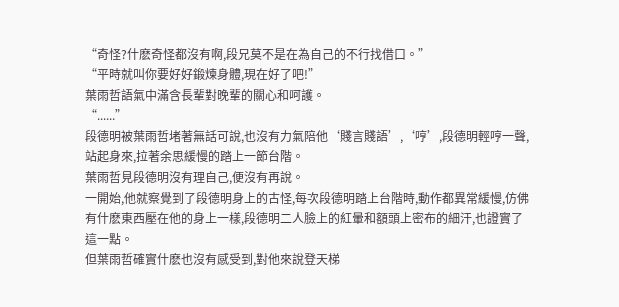“奇怪?什麽奇怪都沒有啊,段兄莫不是在為自己的不行找借口。”
“平時就叫你要好好鍛煉身體,現在好了吧!”
葉雨哲語氣中滿含長輩對晚輩的關心和呵護。
“......”
段德明被葉雨哲堵著無話可說,也沒有力氣陪他‘賤言賤語’,‘哼’,段德明輕哼一聲,站起身來,拉著余思緩慢的踏上一節台階。
葉雨哲見段德明沒有理自己,便沒有再說。
一開始,他就察覺到了段德明身上的古怪,每次段德明踏上台階時,動作都異常緩慢,仿佛有什麽東西壓在他的身上一樣,段德明二人臉上的紅暈和額頭上密布的細汗,也證實了這一點。
但葉雨哲確實什麽也沒有感受到,對他來說登天梯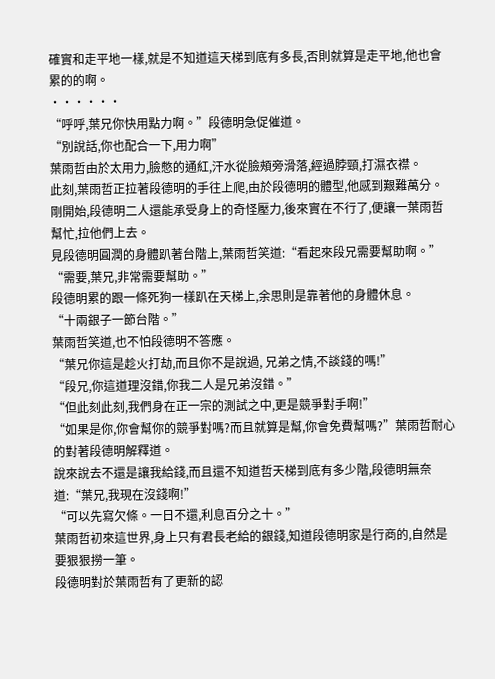確實和走平地一樣,就是不知道這天梯到底有多長,否則就算是走平地,他也會累的的啊。
······
“呼呼,葉兄你快用點力啊。”段德明急促催道。
“別說話,你也配合一下,用力啊”
葉雨哲由於太用力,臉憋的通紅,汗水從臉頰旁滑落,經過脖頸,打濕衣襟。
此刻,葉雨哲正拉著段德明的手往上爬,由於段德明的體型,他感到艱難萬分。
剛開始,段德明二人還能承受身上的奇怪壓力,後來實在不行了,便讓一葉雨哲幫忙,拉他們上去。
見段德明圓潤的身體趴著台階上,葉雨哲笑道:“看起來段兄需要幫助啊。”
“需要,葉兄,非常需要幫助。”
段德明累的跟一條死狗一樣趴在天梯上,余思則是靠著他的身體休息。
“十兩銀子一節台階。”
葉雨哲笑道,也不怕段德明不答應。
“葉兄你這是趁火打劫,而且你不是說過, 兄弟之情,不談錢的嗎!”
“段兄,你這道理沒錯,你我二人是兄弟沒錯。”
“但此刻此刻,我們身在正一宗的測試之中,更是競爭對手啊!”
“如果是你,你會幫你的競爭對嗎?而且就算是幫,你會免費幫嗎?”葉雨哲耐心的對著段德明解釋道。
說來說去不還是讓我給錢,而且還不知道哲天梯到底有多少階,段德明無奈道:“葉兄,我現在沒錢啊!”
“可以先寫欠條。一日不還,利息百分之十。”
葉雨哲初來這世界,身上只有君長老給的銀錢,知道段德明家是行商的,自然是要狠狠撈一筆。
段德明對於葉雨哲有了更新的認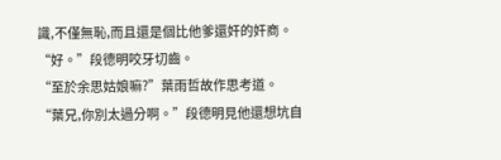識,不僅無恥,而且還是個比他爹還奸的奸商。
“好。”段德明咬牙切齒。
“至於余思姑娘嘛?”葉雨哲故作思考道。
“葉兄,你別太過分啊。”段德明見他還想坑自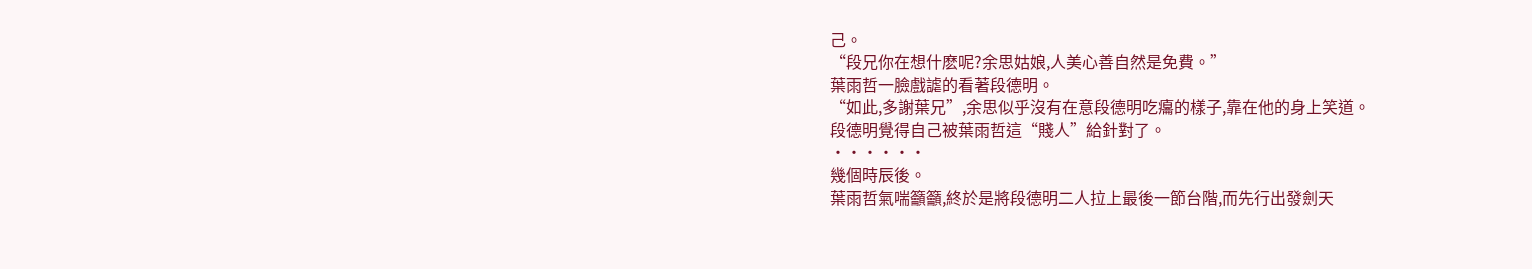己。
“段兄你在想什麽呢?余思姑娘,人美心善自然是免費。”
葉雨哲一臉戲謔的看著段德明。
“如此,多謝葉兄”,余思似乎沒有在意段德明吃癟的樣子,靠在他的身上笑道。
段德明覺得自己被葉雨哲這“賤人”給針對了。
······
幾個時辰後。
葉雨哲氣喘籲籲,終於是將段德明二人拉上最後一節台階,而先行出發劍天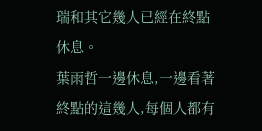瑞和其它幾人已經在終點休息。
葉雨哲一邊休息,一邊看著終點的這幾人,每個人都有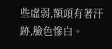些虛弱,額頭有著汗跡,臉色慘白。